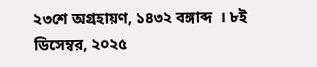২৩শে অগ্রহায়ণ, ১৪৩২ বঙ্গাব্দ  । ৮ই ডিসেম্বর, ২০২৫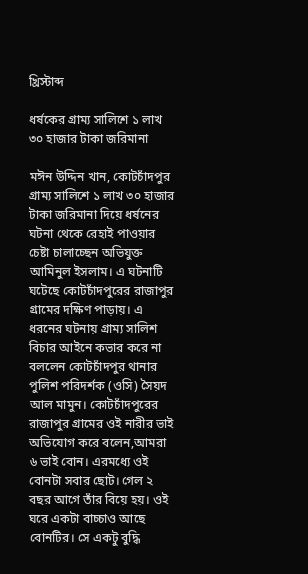খ্রিস্টাব্দ

ধর্ষকের গ্রাম্য সালিশে ১ লাখ ৩০ হাজার টাকা জরিমানা

মঈন উদ্দিন খান, কোটচাঁদপুর
গ্রাম্য সালিশে ১ লাখ ৩০ হাজার টাকা জরিমানা দিয়ে ধর্ষনের ঘটনা থেকে রেহাই পাওয়ার চেষ্টা চালাচ্ছেন অভিযুক্ত আমিনুল ইসলাম। এ ঘটনাটি ঘটেছে কোটচাঁদপুরের রাজাপুর গ্রামের দক্ষিণ পাড়ায়। এ ধরনের ঘটনায় গ্রাম্য সালিশ বিচার আইনে কভার করে না বললেন কোটচাঁদপুর থানার পুলিশ পরিদর্শক (ওসি) সৈয়দ আল মামুন। কোটচাঁদপুরের রাজাপুর গ্রামের ওই নারীর ভাই অভিযোগ করে বলেন,আমরা ৬ ভাই বোন। এরমধ্যে ওই বোনটা সবার ছোট। গেল ২ বছর আগে তাঁর বিয়ে হয়। ওই ঘরে একটা বাচ্চাও আছে বোনটির। সে একটু বুদ্ধি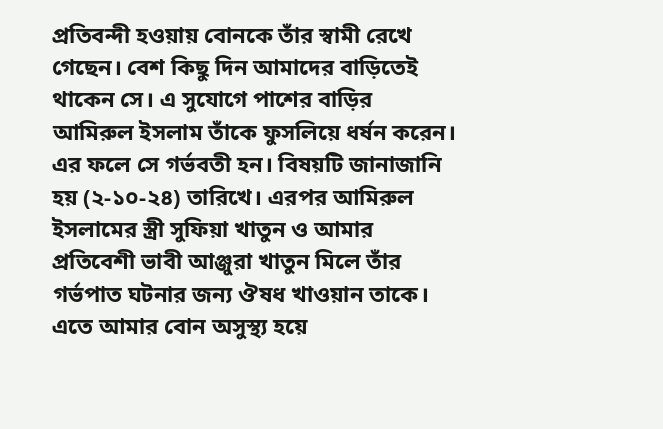প্রতিবন্দী হওয়ায় বোনকে তাঁর স্বামী রেখে গেছেন। বেশ কিছু দিন আমাদের বাড়িতেই থাকেন সে। এ সুযোগে পাশের বাড়ির আমিরুল ইসলাম তাঁকে ফুসলিয়ে ধর্ষন করেন। এর ফলে সে গর্ভবতী হন। বিষয়টি জানাজানি হয় (২-১০-২৪) তারিখে। এরপর আমিরুল ইসলামের স্ত্রী সুফিয়া খাতুন ও আমার প্রতিবেশী ভাবী আঞ্জুরা খাতুন মিলে তাঁর গর্ভপাত ঘটনার জন্য ঔষধ খাওয়ান তাকে। এতে আমার বোন অসুস্থ্য হয়ে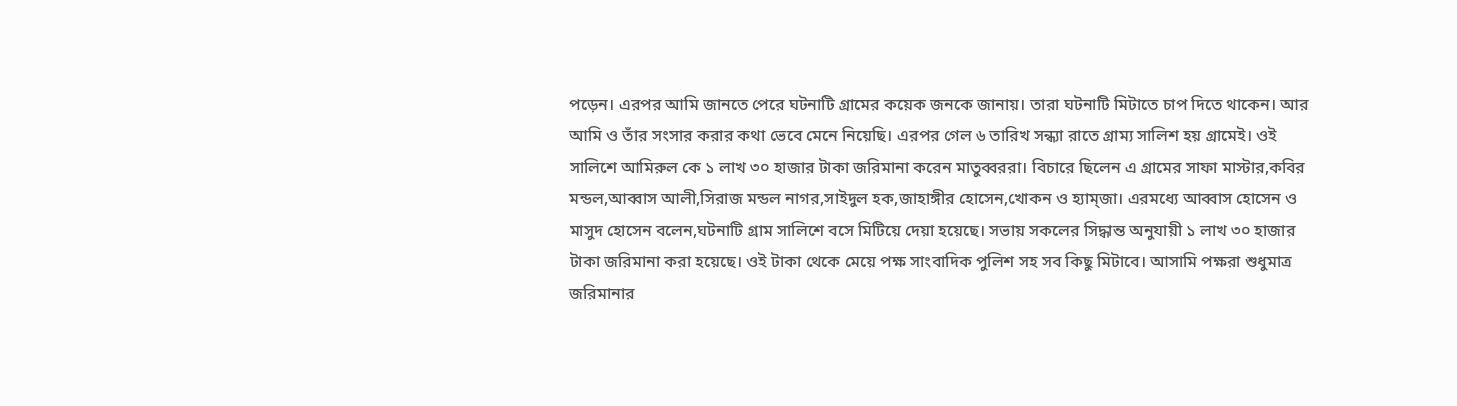পড়েন। এরপর আমি জানতে পেরে ঘটনাটি গ্রামের কয়েক জনকে জানায়। তারা ঘটনাটি মিটাতে চাপ দিতে থাকেন। আর আমি ও তাঁর সংসার করার কথা ভেবে মেনে নিয়েছি। এরপর গেল ৬ তারিখ সন্ধ্যা রাতে গ্রাম্য সালিশ হয় গ্রামেই। ওই সালিশে আমিরুল কে ১ লাখ ৩০ হাজার টাকা জরিমানা করেন মাতুব্বররা। বিচারে ছিলেন এ গ্রামের সাফা মাস্টার,কবির মন্ডল,আব্বাস আলী,সিরাজ মন্ডল নাগর,সাইদুল হক,জাহাঙ্গীর হোসেন,খোকন ও হ্যাম্জা। এরমধ্যে আব্বাস হোসেন ও মাসুদ হোসেন বলেন,ঘটনাটি গ্রাম সালিশে বসে মিটিয়ে দেয়া হয়েছে। সভায় সকলের সিদ্ধান্ত অনুযায়ী ১ লাখ ৩০ হাজার টাকা জরিমানা করা হয়েছে। ওই টাকা থেকে মেয়ে পক্ষ সাংবাদিক পুলিশ সহ সব কিছু মিটাবে। আসামি পক্ষরা শুধুমাত্র জরিমানার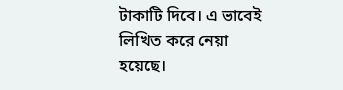টাকাটি দিবে। এ ভাবেই লিখিত করে নেয়া হয়েছে।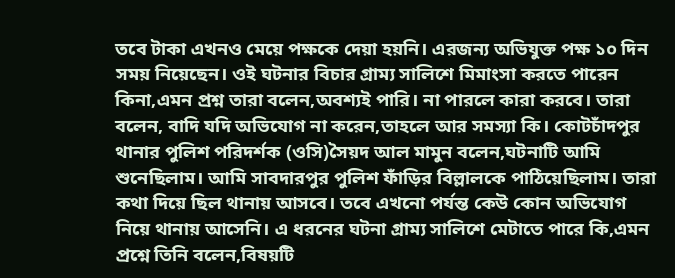তবে টাকা এখনও মেয়ে পক্ষকে দেয়া হয়নি। এরজন্য অভিযুক্ত পক্ষ ১০ দিন সময় নিয়েছেন। ওই ঘটনার বিচার গ্রাম্য সালিশে মিমাংসা করতে পারেন কিনা,এমন প্রশ্ন তারা বলেন,অবশ্যই পারি। না পারলে কারা করবে। তারা বলেন, বাদি যদি অভিযোগ না করেন,তাহলে আর সমস্যা কি। কোটচাঁদপুর থানার পুলিশ পরিদর্শক (ওসি)সৈয়দ আল মামুন বলেন,ঘটনাটি আমি শুনেছিলাম। আমি সাবদারপুর পুলিশ ফাঁড়ির বিল্লালকে পাঠিয়েছিলাম। তারা কথা দিয়ে ছিল থানায় আসবে। তবে এখনো পর্যন্ত কেউ কোন অভিযোগ নিয়ে থানায় আসেনি। এ ধরনের ঘটনা গ্রাম্য সালিশে মেটাতে পারে কি,এমন প্রশ্নে তিনি বলেন,বিষয়টি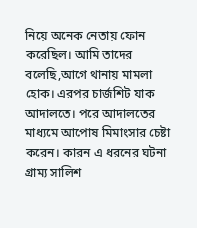নিয়ে অনেক নেতায় ফোন করেছিল। আমি তাদের বলেছি,আগে থানায় মামলা হোক। এরপর চার্জশিট যাক আদালতে। পরে আদালতের মাধ্যমে আপোষ মিমাংসার চেষ্টা করেন। কারন এ ধরনের ঘটনা গ্রাম্য সালিশ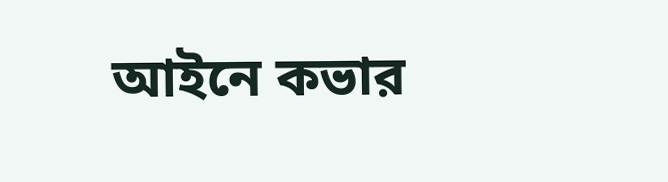আইনে কভার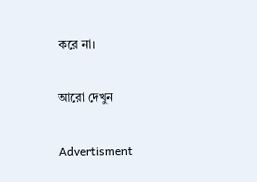করে না।

আরো দেখুন

Advertisment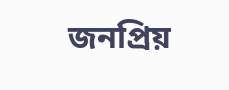জনপ্রিয়